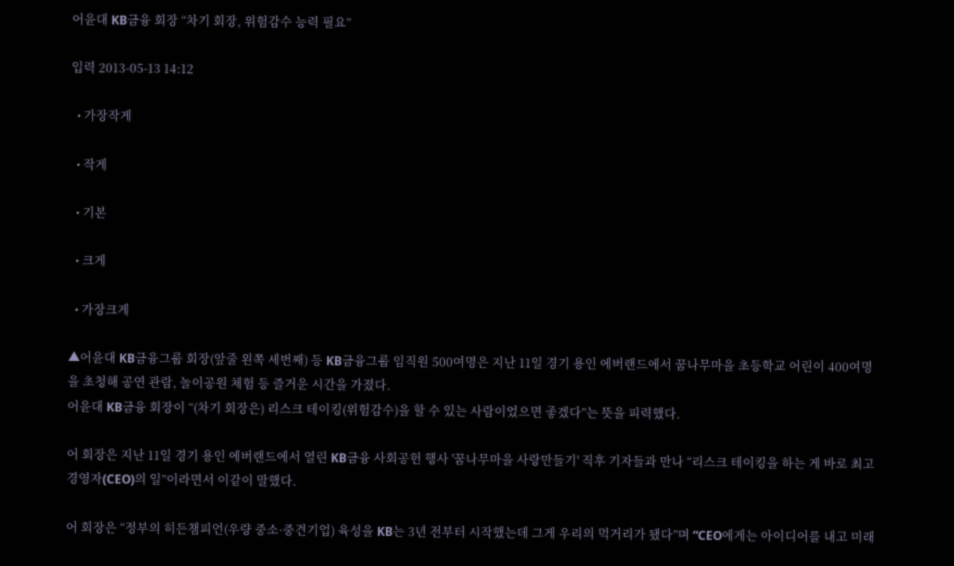어윤대 KB금융 회장 “차기 회장, 위험감수 능력 필요”

입력 2013-05-13 14:12

  • 가장작게

  • 작게

  • 기본

  • 크게

  • 가장크게

▲어윤대 KB금융그룹 회장(앞줄 왼쪽 세번째) 등 KB금융그룹 임직원 500여명은 지난 11일 경기 용인 에버랜드에서 꿈나무마을 초등학교 어린이 400여명을 초청해 공연 관람, 놀이공원 체험 등 즐거운 시간을 가졌다.
어윤대 KB금융 회장이 “(차기 회장은) 리스크 테이킹(위험감수)을 할 수 있는 사람이었으면 좋겠다”는 뜻을 피력했다.

어 회장은 지난 11일 경기 용인 에버랜드에서 열린 KB금융 사회공헌 행사 '꿈나무마을 사랑만들기' 직후 기자들과 만나 “리스크 테이킹을 하는 게 바로 최고경영자(CEO)의 일”이라면서 이같이 말했다.

어 회장은 “정부의 히든챔피언(우량 중소·중견기업) 육성을 KB는 3년 전부터 시작했는데 그게 우리의 먹거리가 됐다”며 “CEO에게는 아이디어를 내고 미래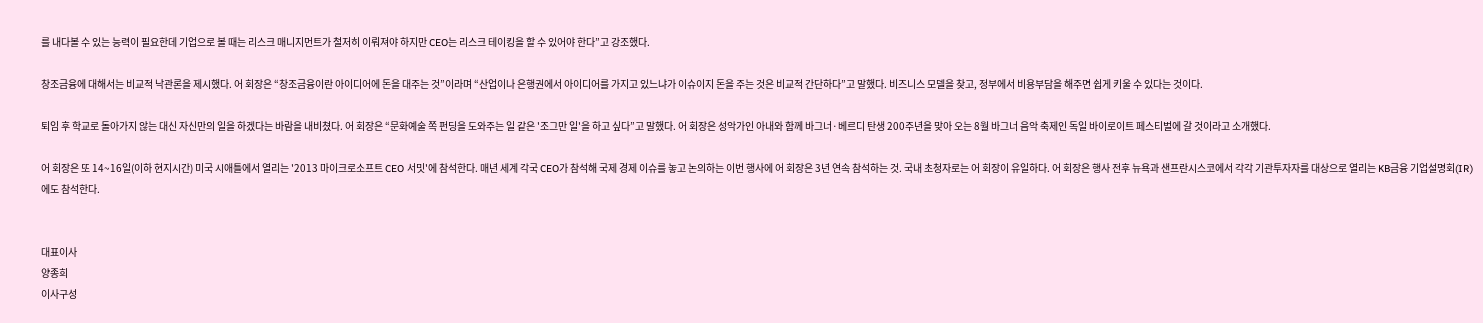를 내다볼 수 있는 능력이 필요한데 기업으로 볼 때는 리스크 매니지먼트가 철저히 이뤄져야 하지만 CEO는 리스크 테이킹을 할 수 있어야 한다”고 강조했다.

창조금융에 대해서는 비교적 낙관론을 제시했다. 어 회장은 “창조금융이란 아이디어에 돈을 대주는 것”이라며 “산업이나 은행권에서 아이디어를 가지고 있느냐가 이슈이지 돈을 주는 것은 비교적 간단하다”고 말했다. 비즈니스 모델을 찾고, 정부에서 비용부담을 해주면 쉽게 키울 수 있다는 것이다.

퇴임 후 학교로 돌아가지 않는 대신 자신만의 일을 하겠다는 바람을 내비쳤다. 어 회장은 “문화예술 쪽 펀딩을 도와주는 일 같은 '조그만 일'을 하고 싶다”고 말했다. 어 회장은 성악가인 아내와 함께 바그너·베르디 탄생 200주년을 맞아 오는 8월 바그너 음악 축제인 독일 바이로이트 페스티벌에 갈 것이라고 소개했다.

어 회장은 또 14~16일(이하 현지시간) 미국 시애틀에서 열리는 '2013 마이크로소프트 CEO 서밋'에 참석한다. 매년 세계 각국 CEO가 참석해 국제 경제 이슈를 놓고 논의하는 이번 행사에 어 회장은 3년 연속 참석하는 것. 국내 초청자로는 어 회장이 유일하다. 어 회장은 행사 전후 뉴욕과 샌프란시스코에서 각각 기관투자자를 대상으로 열리는 KB금융 기업설명회(IR)에도 참석한다.


대표이사
양종희
이사구성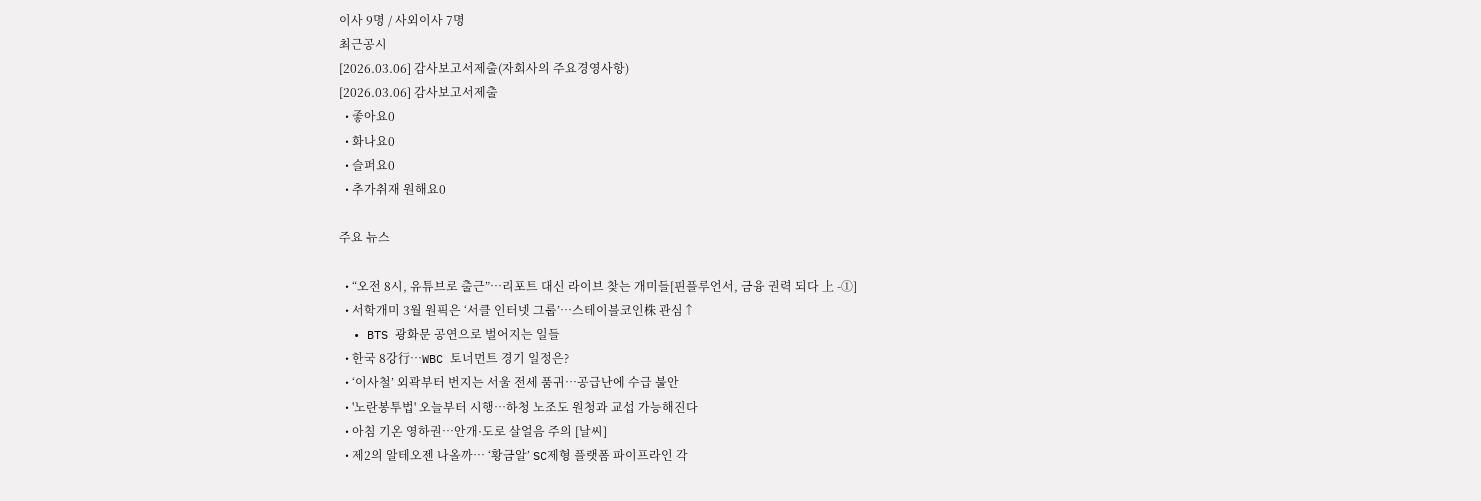이사 9명 / 사외이사 7명
최근공시
[2026.03.06] 감사보고서제출(자회사의 주요경영사항)
[2026.03.06] 감사보고서제출
  • 좋아요0
  • 화나요0
  • 슬퍼요0
  • 추가취재 원해요0

주요 뉴스

  • “오전 8시, 유튜브로 출근”…리포트 대신 라이브 찾는 개미들[핀플루언서, 금융 권력 되다 上 -①]
  • 서학개미 3월 원픽은 ‘서클 인터넷 그룹’⋯스테이블코인株 관심↑
  • BTS 광화문 공연으로 벌어지는 일들
  • 한국 8강行…WBC 토너먼트 경기 일정은?
  • ‘이사철’ 외곽부터 번지는 서울 전세 품귀…공급난에 수급 불안
  • '노란봉투법' 오늘부터 시행⋯하청 노조도 원청과 교섭 가능해진다
  • 아침 기온 영하권…안개·도로 살얼음 주의 [날씨]
  • 제2의 알테오젠 나올까… ‘황금알’ SC제형 플랫폼 파이프라인 각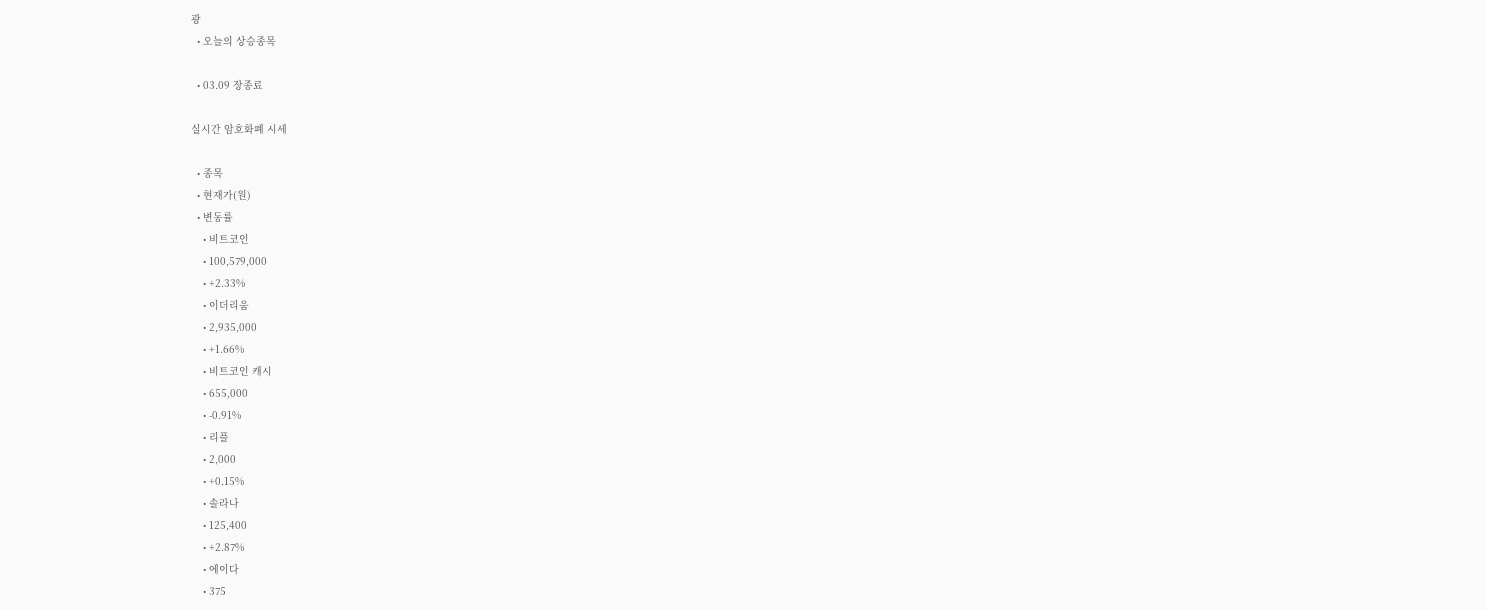광
  • 오늘의 상승종목

  • 03.09 장종료

실시간 암호화폐 시세

  • 종목
  • 현재가(원)
  • 변동률
    • 비트코인
    • 100,579,000
    • +2.33%
    • 이더리움
    • 2,935,000
    • +1.66%
    • 비트코인 캐시
    • 655,000
    • -0.91%
    • 리플
    • 2,000
    • +0.15%
    • 솔라나
    • 125,400
    • +2.87%
    • 에이다
    • 375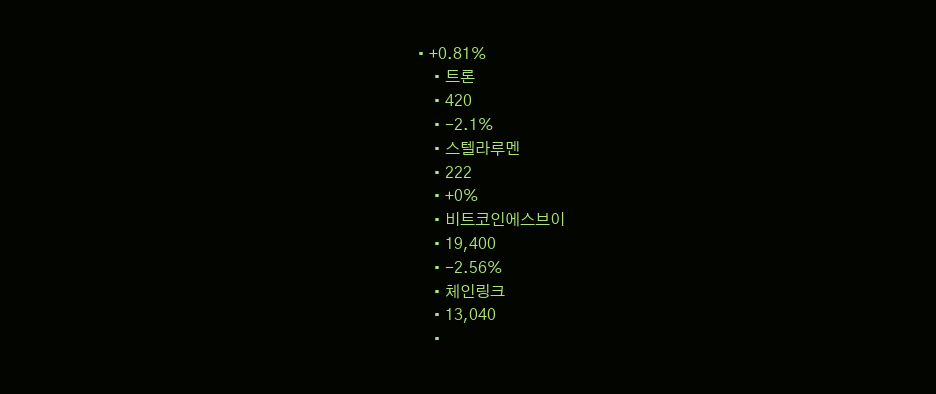• +0.81%
    • 트론
    • 420
    • -2.1%
    • 스텔라루멘
    • 222
    • +0%
    • 비트코인에스브이
    • 19,400
    • -2.56%
    • 체인링크
    • 13,040
    •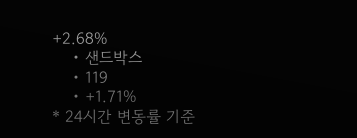+2.68%
    • 샌드박스
    • 119
    • +1.71%
* 24시간 변동률 기준